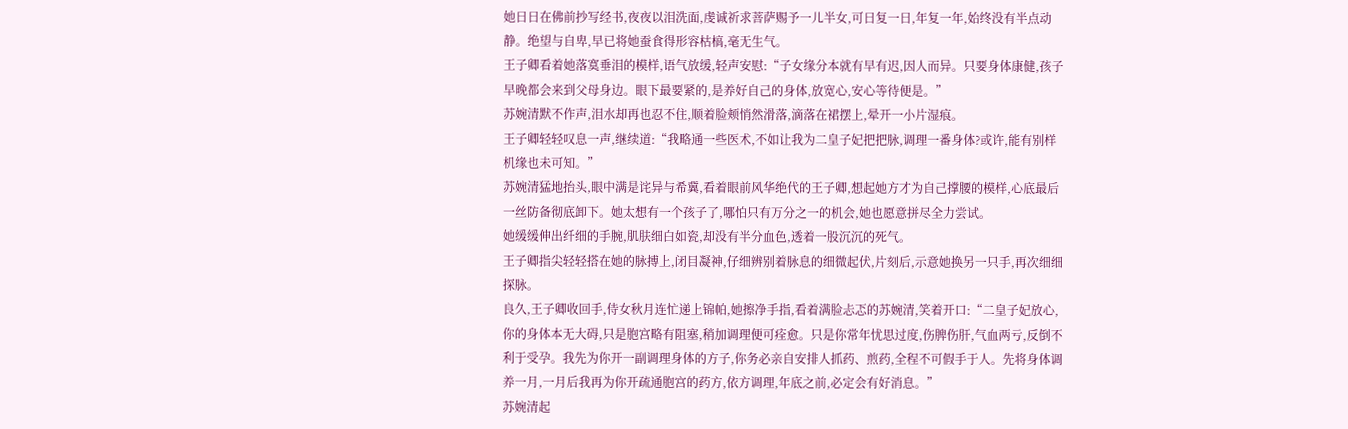她日日在佛前抄写经书,夜夜以泪洗面,虔诚祈求菩萨赐予一儿半女,可日复一日,年复一年,始终没有半点动静。绝望与自卑,早已将她蚕食得形容枯槁,毫无生气。
王子卿看着她落寞垂泪的模样,语气放缓,轻声安慰:“子女缘分本就有早有迟,因人而异。只要身体康健,孩子早晚都会来到父母身边。眼下最要紧的,是养好自己的身体,放宽心,安心等待便是。”
苏婉清默不作声,泪水却再也忍不住,顺着脸颊悄然滑落,滴落在裙摆上,晕开一小片湿痕。
王子卿轻轻叹息一声,继续道:“我略通一些医术,不如让我为二皇子妃把把脉,调理一番身体?或许,能有别样机缘也未可知。”
苏婉清猛地抬头,眼中满是诧异与希冀,看着眼前风华绝代的王子卿,想起她方才为自己撑腰的模样,心底最后一丝防备彻底卸下。她太想有一个孩子了,哪怕只有万分之一的机会,她也愿意拼尽全力尝试。
她缓缓伸出纤细的手腕,肌肤细白如瓷,却没有半分血色,透着一股沉沉的死气。
王子卿指尖轻轻搭在她的脉搏上,闭目凝神,仔细辨别着脉息的细微起伏,片刻后,示意她换另一只手,再次细细探脉。
良久,王子卿收回手,侍女秋月连忙递上锦帕,她擦净手指,看着满脸忐忑的苏婉清,笑着开口:“二皇子妃放心,你的身体本无大碍,只是胞宫略有阻塞,稍加调理便可痊愈。只是你常年忧思过度,伤脾伤肝,气血两亏,反倒不利于受孕。我先为你开一副调理身体的方子,你务必亲自安排人抓药、煎药,全程不可假手于人。先将身体调养一月,一月后我再为你开疏通胞宫的药方,依方调理,年底之前,必定会有好消息。”
苏婉清起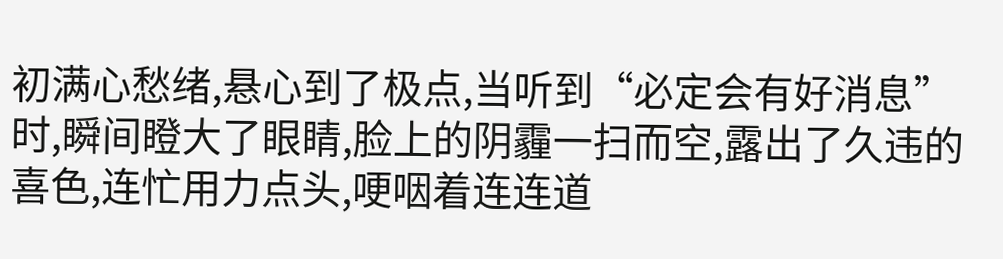初满心愁绪,悬心到了极点,当听到“必定会有好消息”时,瞬间瞪大了眼睛,脸上的阴霾一扫而空,露出了久违的喜色,连忙用力点头,哽咽着连连道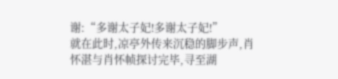谢:“多谢太子妃!多谢太子妃!”
就在此时,凉亭外传来沉稳的脚步声,肖怀湛与肖怀帧探讨完毕,寻至湖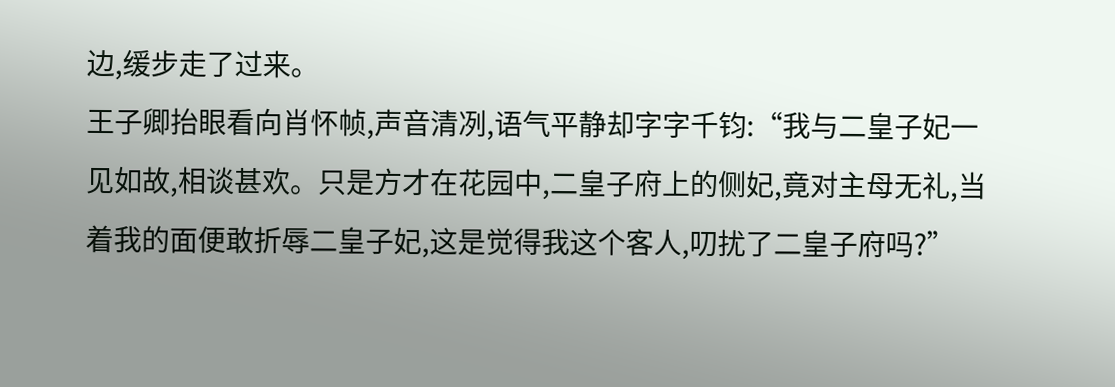边,缓步走了过来。
王子卿抬眼看向肖怀帧,声音清冽,语气平静却字字千钧:“我与二皇子妃一见如故,相谈甚欢。只是方才在花园中,二皇子府上的侧妃,竟对主母无礼,当着我的面便敢折辱二皇子妃,这是觉得我这个客人,叨扰了二皇子府吗?”